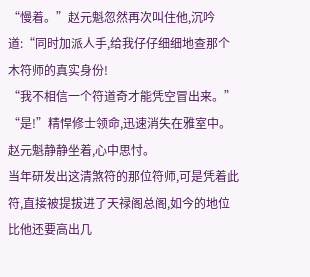“慢着。”赵元魁忽然再次叫住他,沉吟道:“同时加派人手,给我仔仔细细地查那个木符师的真实身份!
“我不相信一个符道奇才能凭空冒出来。”
“是!”精悍修士领命,迅速消失在雅室中。
赵元魁静静坐着,心中思忖。
当年研发出这清煞符的那位符师,可是凭着此符,直接被提拔进了天禄阁总阁,如今的地位比他还要高出几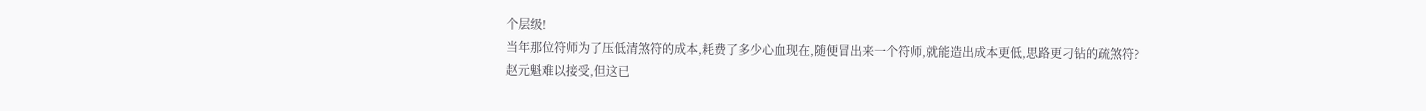个层级!
当年那位符师为了压低清煞符的成本,耗费了多少心血现在,随便冒出来一个符师,就能造出成本更低,思路更刁钻的疏煞符?
赵元魁难以接受,但这已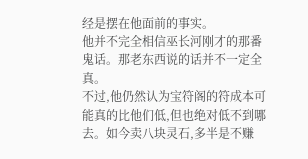经是摆在他面前的事实。
他并不完全相信巫长河刚才的那番鬼话。那老东西说的话并不一定全真。
不过,他仍然认为宝符阁的符成本可能真的比他们低,但也绝对低不到哪去。如今卖八块灵石,多半是不赚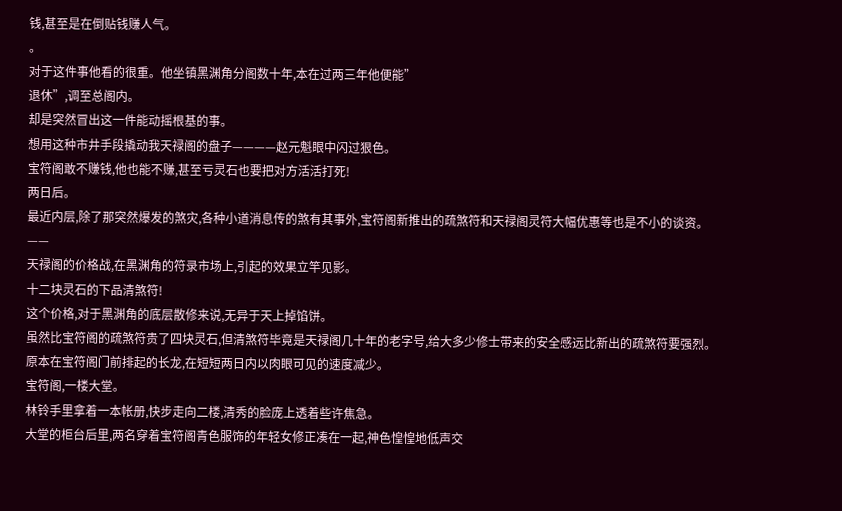钱,甚至是在倒贴钱赚人气。
。
对于这件事他看的很重。他坐镇黑渊角分阁数十年,本在过两三年他便能”
退休”,调至总阁内。
却是突然冒出这一件能动摇根基的事。
想用这种市井手段撬动我天禄阁的盘子————赵元魁眼中闪过狠色。
宝符阁敢不赚钱,他也能不赚,甚至亏灵石也要把对方活活打死!
两日后。
最近内层,除了那突然爆发的煞灾,各种小道消息传的煞有其事外,宝符阁新推出的疏煞符和天禄阁灵符大幅优惠等也是不小的谈资。
——
天禄阁的价格战,在黑渊角的符录市场上,引起的效果立竿见影。
十二块灵石的下品清煞符!
这个价格,对于黑渊角的底层散修来说,无异于天上掉馅饼。
虽然比宝符阁的疏煞符贵了四块灵石,但清煞符毕竟是天禄阁几十年的老字号,给大多少修士带来的安全感远比新出的疏煞符要强烈。
原本在宝符阁门前排起的长龙,在短短两日内以肉眼可见的速度减少。
宝符阁,一楼大堂。
林铃手里拿着一本帐册,快步走向二楼,清秀的脸庞上透着些许焦急。
大堂的柜台后里,两名穿着宝符阁青色服饰的年轻女修正凑在一起,神色惶惶地低声交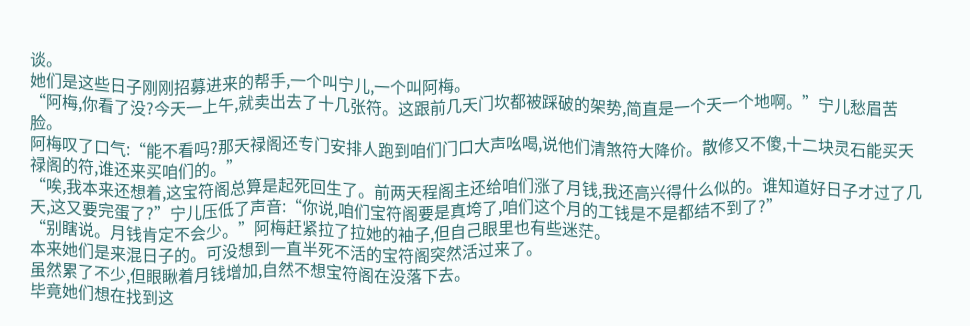谈。
她们是这些日子刚刚招募进来的帮手,一个叫宁儿,一个叫阿梅。
“阿梅,你看了没?今天一上午,就卖出去了十几张符。这跟前几天门坎都被踩破的架势,简直是一个天一个地啊。”宁儿愁眉苦脸。
阿梅叹了口气:“能不看吗?那天禄阁还专门安排人跑到咱们门口大声吆喝,说他们清煞符大降价。散修又不傻,十二块灵石能买天禄阁的符,谁还来买咱们的。”
“唉,我本来还想着,这宝符阁总算是起死回生了。前两天程阁主还给咱们涨了月钱,我还高兴得什么似的。谁知道好日子才过了几天,这又要完蛋了?”宁儿压低了声音:“你说,咱们宝符阁要是真垮了,咱们这个月的工钱是不是都结不到了?”
“别瞎说。月钱肯定不会少。”阿梅赶紧拉了拉她的袖子,但自己眼里也有些迷茫。
本来她们是来混日子的。可没想到一直半死不活的宝符阁突然活过来了。
虽然累了不少,但眼瞅着月钱增加,自然不想宝符阁在没落下去。
毕竟她们想在找到这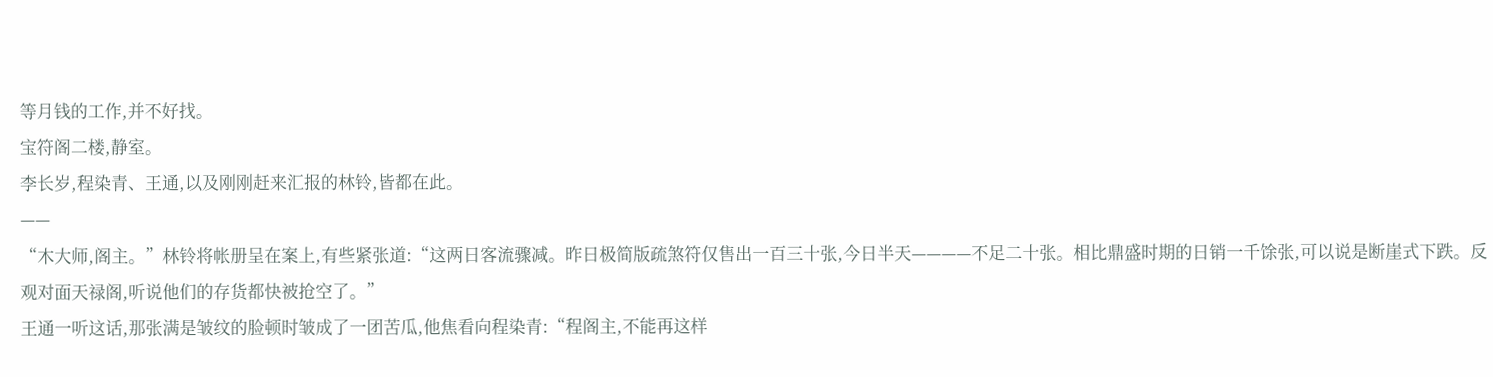等月钱的工作,并不好找。
宝符阁二楼,静室。
李长岁,程染青、王通,以及刚刚赶来汇报的林铃,皆都在此。
——
“木大师,阁主。”林铃将帐册呈在案上,有些紧张道:“这两日客流骤减。昨日极简版疏煞符仅售出一百三十张,今日半天————不足二十张。相比鼎盛时期的日销一千馀张,可以说是断崖式下跌。反观对面天禄阁,听说他们的存货都快被抢空了。”
王通一听这话,那张满是皱纹的脸顿时皱成了一团苦瓜,他焦看向程染青:“程阁主,不能再这样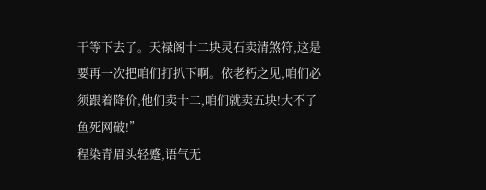干等下去了。天禄阁十二块灵石卖清煞符,这是要再一次把咱们打扒下啊。依老朽之见,咱们必须跟着降价,他们卖十二,咱们就卖五块!大不了鱼死网破!”
程染青眉头轻蹙,语气无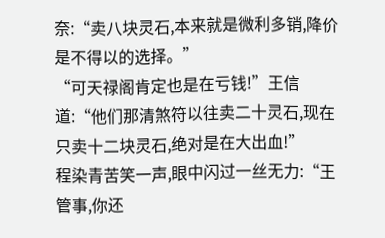奈:“卖八块灵石,本来就是微利多销,降价是不得以的选择。”
“可天禄阁肯定也是在亏钱!”王信道:“他们那清煞符以往卖二十灵石,现在只卖十二块灵石,绝对是在大出血!”
程染青苦笑一声,眼中闪过一丝无力:“王管事,你还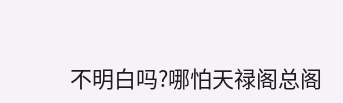不明白吗?哪怕天禄阁总阁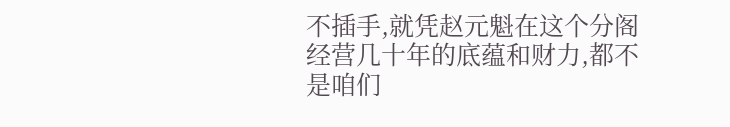不插手,就凭赵元魁在这个分阁经营几十年的底蕴和财力,都不是咱们